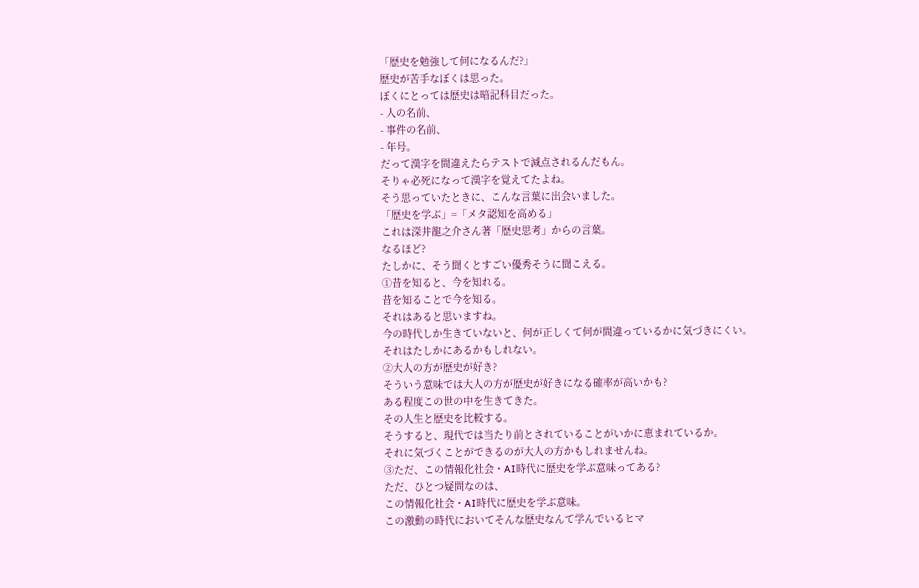「歴史を勉強して何になるんだ?」
歴史が苦手なぼくは思った。
ぼくにとっては歴史は暗記科目だった。
- 人の名前、
- 事件の名前、
- 年号。
だって漢字を間違えたらテストで減点されるんだもん。
そりゃ必死になって漢字を覚えてたよね。
そう思っていたときに、こんな言葉に出会いました。
「歴史を学ぶ」=「メタ認知を高める」
これは深井龍之介さん著「歴史思考」からの言葉。
なるほど?
たしかに、そう聞くとすごい優秀そうに聞こえる。
①昔を知ると、今を知れる。
昔を知ることで今を知る。
それはあると思いますね。
今の時代しか生きていないと、何が正しくて何が間違っているかに気づきにくい。
それはたしかにあるかもしれない。
②大人の方が歴史が好き?
そういう意味では大人の方が歴史が好きになる確率が高いかも?
ある程度この世の中を生きてきた。
その人生と歴史を比較する。
そうすると、現代では当たり前とされていることがいかに恵まれているか。
それに気づくことができるのが大人の方かもしれませんね。
③ただ、この情報化社会・AI時代に歴史を学ぶ意味ってある?
ただ、ひとつ疑問なのは、
この情報化社会・AI時代に歴史を学ぶ意味。
この激動の時代においてそんな歴史なんて学んでいるヒマ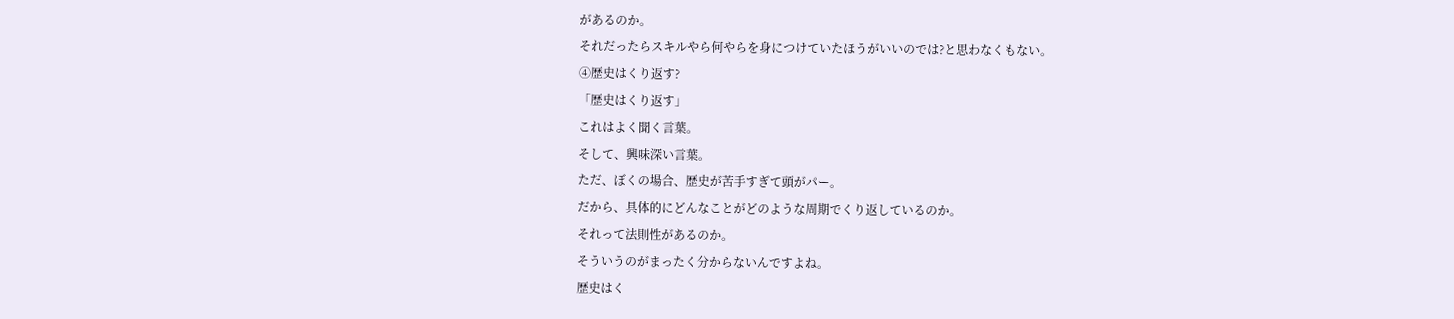があるのか。
それだったらスキルやら何やらを身につけていたほうがいいのでは?と思わなくもない。
④歴史はくり返す?
「歴史はくり返す」
これはよく聞く言葉。
そして、興味深い言葉。
ただ、ぼくの場合、歴史が苦手すぎて頭がパー。
だから、具体的にどんなことがどのような周期でくり返しているのか。
それって法則性があるのか。
そういうのがまったく分からないんですよね。
歴史はく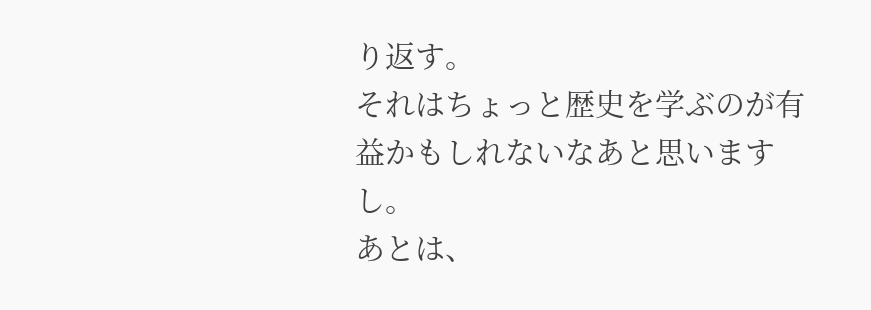り返す。
それはちょっと歴史を学ぶのが有益かもしれないなあと思いますし。
あとは、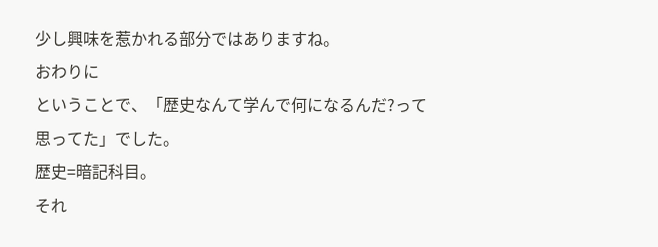少し興味を惹かれる部分ではありますね。
おわりに
ということで、「歴史なんて学んで何になるんだ?って思ってた」でした。
歴史=暗記科目。
それ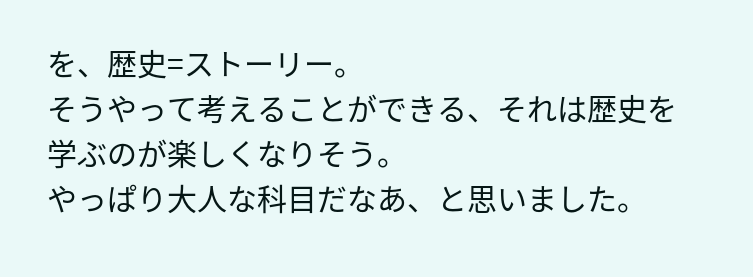を、歴史=ストーリー。
そうやって考えることができる、それは歴史を学ぶのが楽しくなりそう。
やっぱり大人な科目だなあ、と思いました。